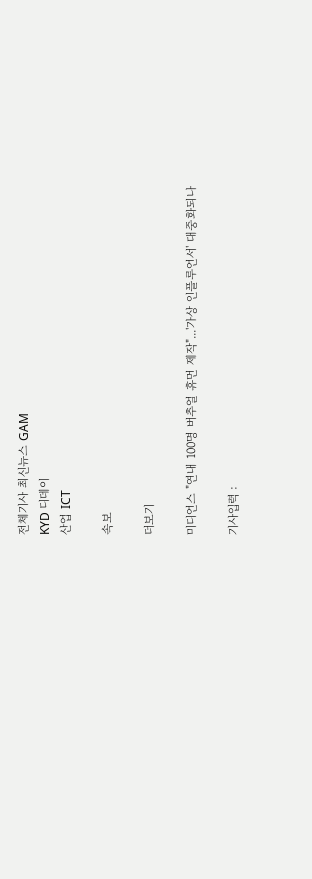전체기사 최신뉴스 GAM
KYD 디데이
산업 ICT

속보

더보기

미디언스 "연내 100명 버추얼 휴먼 제작"...'가상 인플루언서' 대중화되나

기사입력 :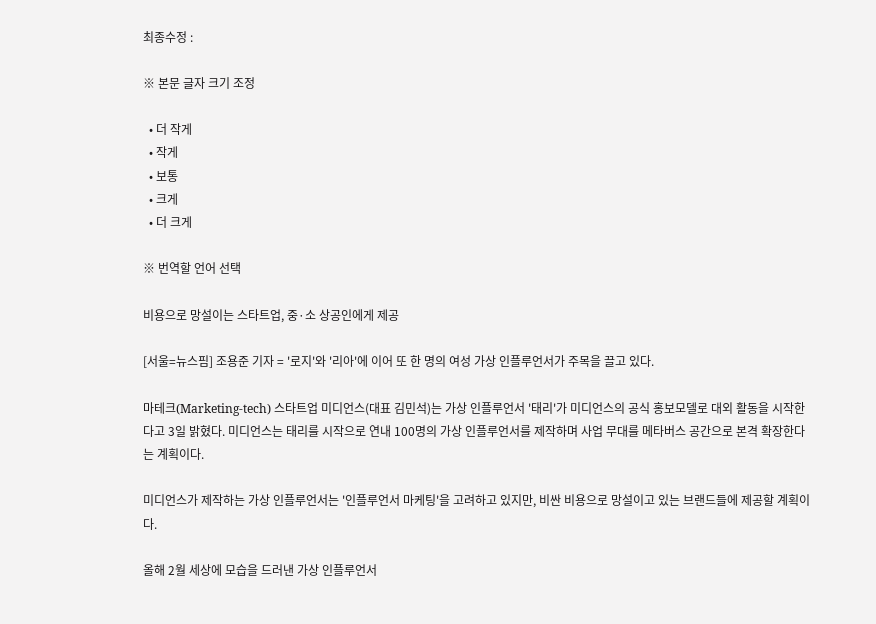최종수정 :

※ 본문 글자 크기 조정

  • 더 작게
  • 작게
  • 보통
  • 크게
  • 더 크게

※ 번역할 언어 선택

비용으로 망설이는 스타트업, 중·소 상공인에게 제공

[서울=뉴스핌] 조용준 기자 = '로지'와 '리아'에 이어 또 한 명의 여성 가상 인플루언서가 주목을 끌고 있다.

마테크(Marketing-tech) 스타트업 미디언스(대표 김민석)는 가상 인플루언서 '태리'가 미디언스의 공식 홍보모델로 대외 활동을 시작한다고 3일 밝혔다. 미디언스는 태리를 시작으로 연내 100명의 가상 인플루언서를 제작하며 사업 무대를 메타버스 공간으로 본격 확장한다는 계획이다.

미디언스가 제작하는 가상 인플루언서는 '인플루언서 마케팅'을 고려하고 있지만, 비싼 비용으로 망설이고 있는 브랜드들에 제공할 계획이다.

올해 2월 세상에 모습을 드러낸 가상 인플루언서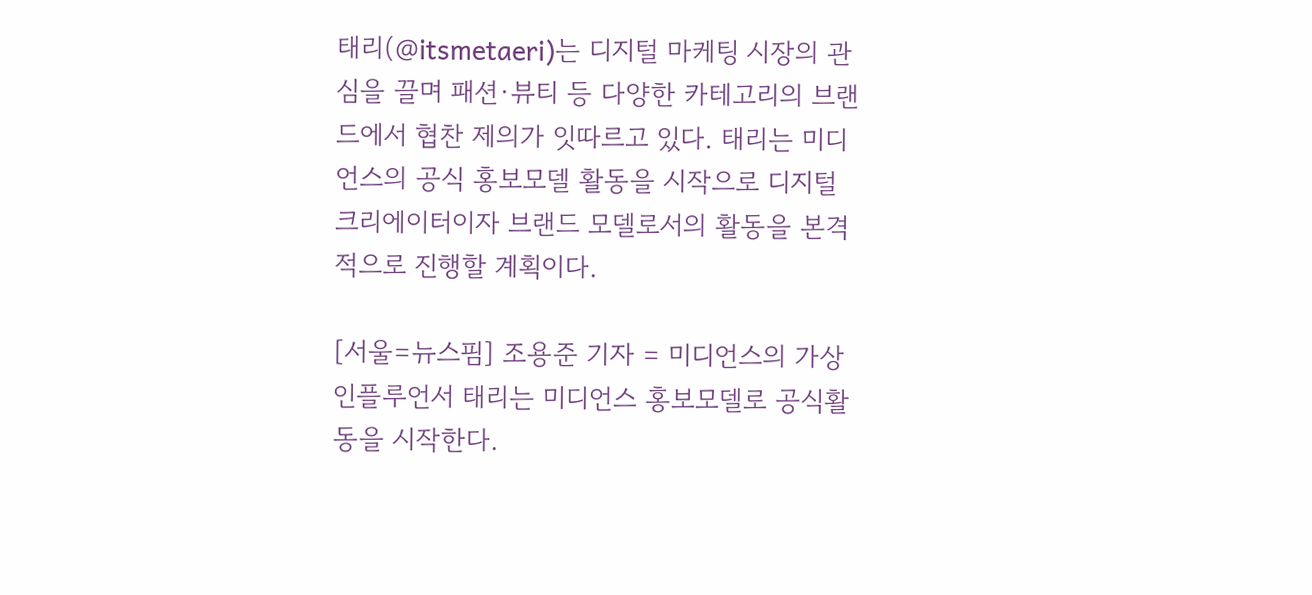태리(@itsmetaeri)는 디지털 마케팅 시장의 관심을 끌며 패션∙뷰티 등 다양한 카테고리의 브랜드에서 협찬 제의가 잇따르고 있다. 태리는 미디언스의 공식 홍보모델 활동을 시작으로 디지털 크리에이터이자 브랜드 모델로서의 활동을 본격적으로 진행할 계획이다.

[서울=뉴스핌] 조용준 기자 = 미디언스의 가상 인플루언서 태리는 미디언스 홍보모델로 공식활동을 시작한다.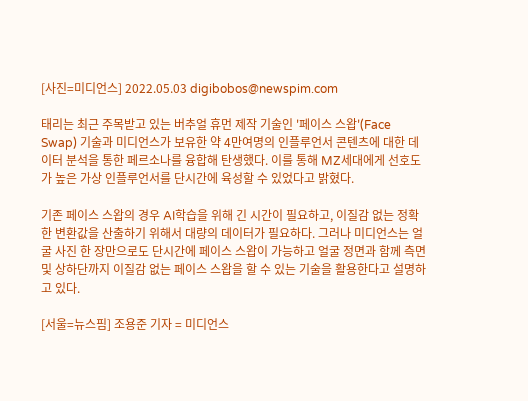[사진=미디언스] 2022.05.03 digibobos@newspim.com

태리는 최근 주목받고 있는 버추얼 휴먼 제작 기술인 '페이스 스왑'(Face Swap) 기술과 미디언스가 보유한 약 4만여명의 인플루언서 콘텐츠에 대한 데이터 분석을 통한 페르소나를 융합해 탄생했다. 이를 통해 MZ세대에게 선호도가 높은 가상 인플루언서를 단시간에 육성할 수 있었다고 밝혔다.

기존 페이스 스왑의 경우 AI학습을 위해 긴 시간이 필요하고, 이질감 없는 정확한 변환값을 산출하기 위해서 대량의 데이터가 필요하다. 그러나 미디언스는 얼굴 사진 한 장만으로도 단시간에 페이스 스왑이 가능하고 얼굴 정면과 함께 측면 및 상하단까지 이질감 없는 페이스 스왑을 할 수 있는 기술을 활용한다고 설명하고 있다.

[서울=뉴스핌] 조용준 기자 = 미디언스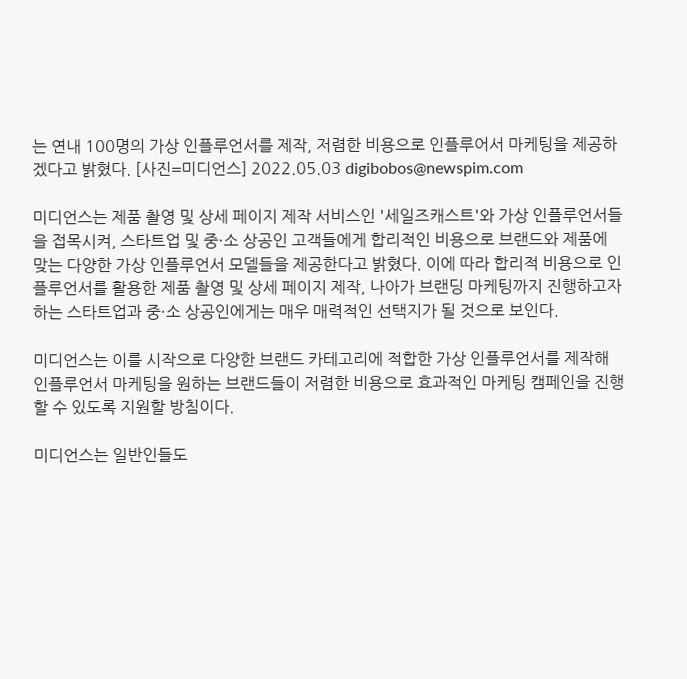는 연내 100명의 가상 인플루언서를 제작, 저렴한 비용으로 인플루어서 마케팅을 제공하겠다고 밝혔다. [사진=미디언스] 2022.05.03 digibobos@newspim.com

미디언스는 제품 촬영 및 상세 페이지 제작 서비스인 '세일즈캐스트'와 가상 인플루언서들을 접목시켜, 스타트업 및 중·소 상공인 고객들에게 합리적인 비용으로 브랜드와 제품에 맞는 다양한 가상 인플루언서 모델들을 제공한다고 밝혔다. 이에 따라 합리적 비용으로 인플루언서를 활용한 제품 촬영 및 상세 페이지 제작, 나아가 브랜딩 마케팅까지 진행하고자 하는 스타트업과 중·소 상공인에게는 매우 매력적인 선택지가 될 것으로 보인다.

미디언스는 이를 시작으로 다양한 브랜드 카테고리에 적합한 가상 인플루언서를 제작해 인플루언서 마케팅을 원하는 브랜드들이 저렴한 비용으로 효과적인 마케팅 캠페인을 진행할 수 있도록 지원할 방침이다.

미디언스는 일반인들도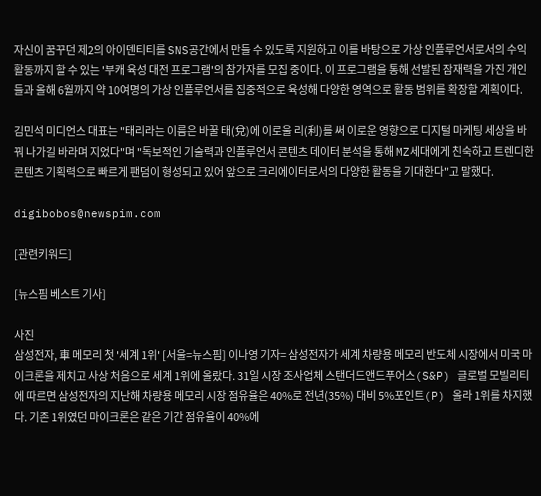자신이 꿈꾸던 제2의 아이덴티티를 SNS공간에서 만들 수 있도록 지원하고 이를 바탕으로 가상 인플루언서로서의 수익 활동까지 할 수 있는 '부캐 육성 대전 프로그램'의 참가자를 모집 중이다. 이 프로그램을 통해 선발된 잠재력을 가진 개인들과 올해 6월까지 약 10여명의 가상 인플루언서를 집중적으로 육성해 다양한 영역으로 활동 범위를 확장할 계획이다.

김민석 미디언스 대표는 "태리라는 이름은 바꿀 태(兌)에 이로울 리(利)를 써 이로운 영향으로 디지털 마케팅 세상을 바꿔 나가길 바라며 지었다"며 "독보적인 기술력과 인플루언서 콘텐츠 데이터 분석을 통해 MZ세대에게 친숙하고 트렌디한 콘텐츠 기획력으로 빠르게 팬덤이 형성되고 있어 앞으로 크리에이터로서의 다양한 활동을 기대한다"고 말했다.

digibobos@newspim.com

[관련키워드]

[뉴스핌 베스트 기사]

사진
삼성전자, 車 메모리 첫 '세계 1위' [서울=뉴스핌] 이나영 기자= 삼성전자가 세계 차량용 메모리 반도체 시장에서 미국 마이크론을 제치고 사상 처음으로 세계 1위에 올랐다. 31일 시장 조사업체 스탠더드앤드푸어스(S&P) 글로벌 모빌리티에 따르면 삼성전자의 지난해 차량용 메모리 시장 점유율은 40%로 전년(35%) 대비 5%포인트(P) 올라 1위를 차지했다. 기존 1위였던 마이크론은 같은 기간 점유율이 40%에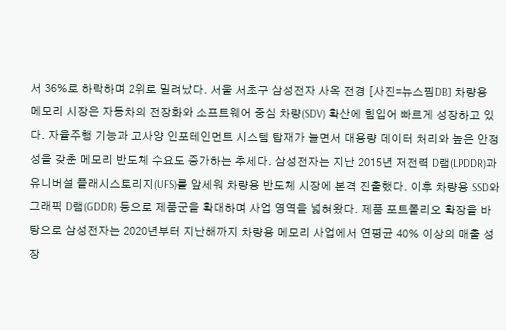서 36%로 하락하며 2위로 밀려났다. 서울 서초구 삼성전자 사옥 전경 [사진=뉴스핌DB] 차량용 메모리 시장은 자동차의 전장화와 소프트웨어 중심 차량(SDV) 확산에 힘입어 빠르게 성장하고 있다. 자율주행 기능과 고사양 인포테인먼트 시스템 탑재가 늘면서 대용량 데이터 처리와 높은 안정성을 갖춘 메모리 반도체 수요도 증가하는 추세다. 삼성전자는 지난 2015년 저전력 D램(LPDDR)과 유니버설 플래시스토리지(UFS)를 앞세워 차량용 반도체 시장에 본격 진출했다. 이후 차량용 SSD와 그래픽 D램(GDDR) 등으로 제품군을 확대하며 사업 영역을 넓혀왔다. 제품 포트폴리오 확장을 바탕으로 삼성전자는 2020년부터 지난해까지 차량용 메모리 사업에서 연평균 40% 이상의 매출 성장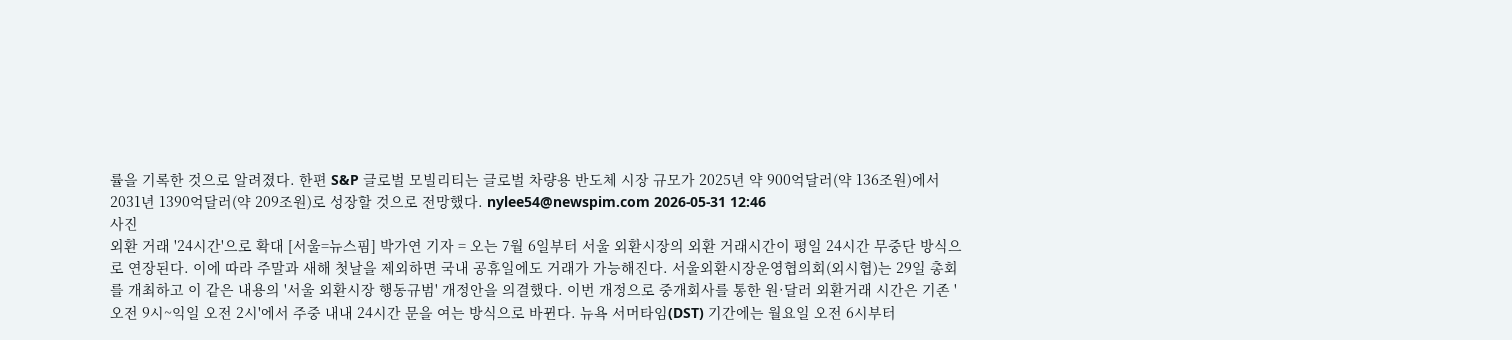률을 기록한 것으로 알려졌다. 한편 S&P 글로벌 모빌리티는 글로벌 차량용 반도체 시장 규모가 2025년 약 900억달러(약 136조원)에서 2031년 1390억달러(약 209조원)로 성장할 것으로 전망했다. nylee54@newspim.com 2026-05-31 12:46
사진
외환 거래 '24시간'으로 확대 [서울=뉴스핌] 박가연 기자 = 오는 7월 6일부터 서울 외환시장의 외환 거래시간이 평일 24시간 무중단 방식으로 연장된다. 이에 따라 주말과 새해 첫날을 제외하면 국내 공휴일에도 거래가 가능해진다. 서울외환시장운영협의회(외시협)는 29일 총회를 개최하고 이 같은 내용의 '서울 외환시장 행동규범' 개정안을 의결했다. 이번 개정으로 중개회사를 통한 원·달러 외환거래 시간은 기존 '오전 9시~익일 오전 2시'에서 주중 내내 24시간 문을 여는 방식으로 바뀐다. 뉴욕 서머타임(DST) 기간에는 월요일 오전 6시부터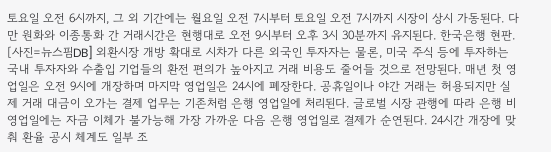토요일 오전 6시까지, 그 외 기간에는 월요일 오전 7시부터 토요일 오전 7시까지 시장이 상시 가동된다. 다만 원화와 이종통화 간 거래시간은 현행대로 오전 9시부터 오후 3시 30분까지 유지된다. 한국은행 현판. [사진=뉴스핌DB] 외환시장 개방 확대로 시차가 다른 외국인 투자자는 물론, 미국 주식 등에 투자하는 국내 투자자와 수출입 기업들의 환전 편의가 높아지고 거래 비용도 줄어들 것으로 전망된다. 매년 첫 영업일은 오전 9시에 개장하며 마지막 영업일은 24시에 폐장한다. 공휴일이나 야간 거래는 허용되지만 실제 거래 대금이 오가는 결제 업무는 기존처럼 은행 영업일에 처리된다. 글로벌 시장 관행에 따라 은행 비영업일에는 자금 이체가 불가능해 가장 가까운 다음 은행 영업일로 결제가 순연된다. 24시간 개장에 맞춰 환율 공시 체계도 일부 조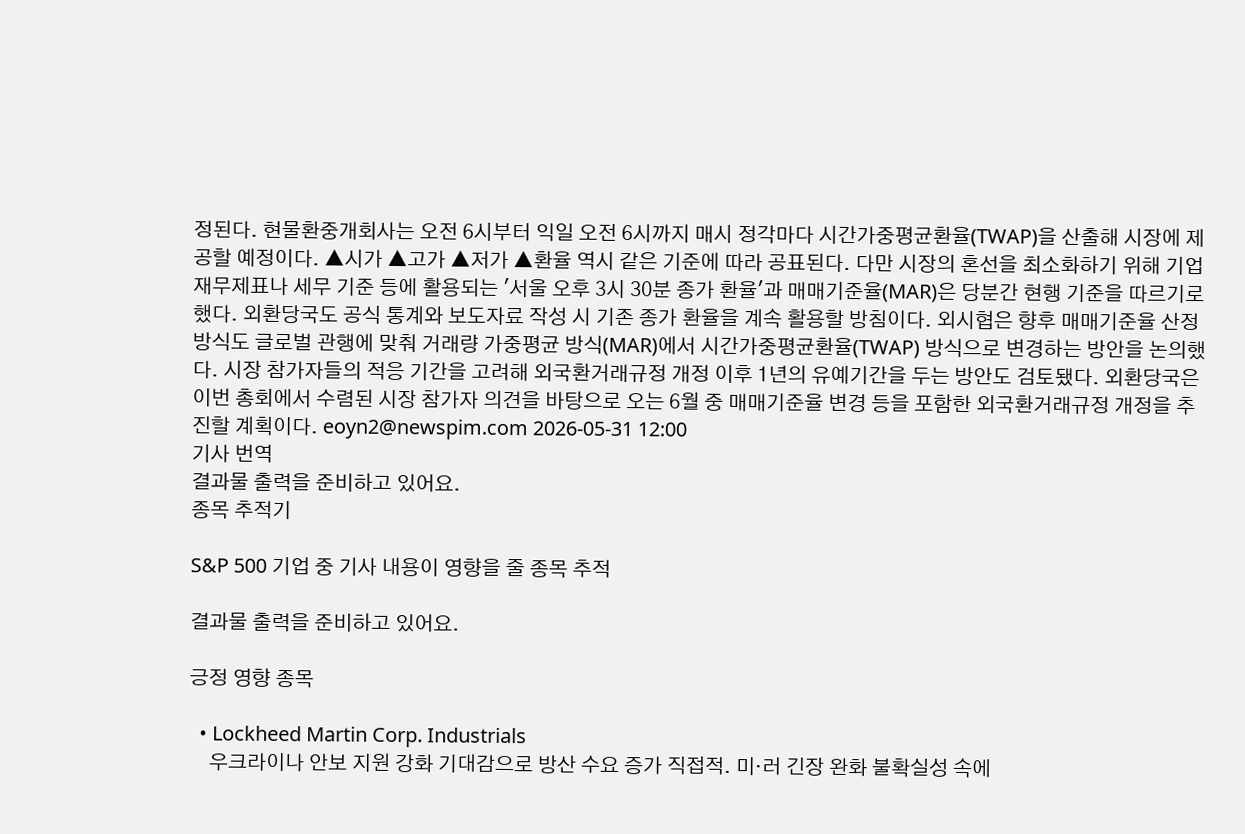정된다. 현물환중개회사는 오전 6시부터 익일 오전 6시까지 매시 정각마다 시간가중평균환율(TWAP)을 산출해 시장에 제공할 예정이다. ▲시가 ▲고가 ▲저가 ▲환율 역시 같은 기준에 따라 공표된다. 다만 시장의 혼선을 최소화하기 위해 기업 재무제표나 세무 기준 등에 활용되는 '서울 오후 3시 30분 종가 환율'과 매매기준율(MAR)은 당분간 현행 기준을 따르기로 했다. 외환당국도 공식 통계와 보도자료 작성 시 기존 종가 환율을 계속 활용할 방침이다. 외시협은 향후 매매기준율 산정 방식도 글로벌 관행에 맞춰 거래량 가중평균 방식(MAR)에서 시간가중평균환율(TWAP) 방식으로 변경하는 방안을 논의했다. 시장 참가자들의 적응 기간을 고려해 외국환거래규정 개정 이후 1년의 유예기간을 두는 방안도 검토됐다. 외환당국은 이번 총회에서 수렴된 시장 참가자 의견을 바탕으로 오는 6월 중 매매기준율 변경 등을 포함한 외국환거래규정 개정을 추진할 계획이다. eoyn2@newspim.com 2026-05-31 12:00
기사 번역
결과물 출력을 준비하고 있어요.
종목 추적기

S&P 500 기업 중 기사 내용이 영향을 줄 종목 추적

결과물 출력을 준비하고 있어요.

긍정 영향 종목

  • Lockheed Martin Corp. Industrials
    우크라이나 안보 지원 강화 기대감으로 방산 수요 증가 직접적. 미·러 긴장 완화 불확실성 속에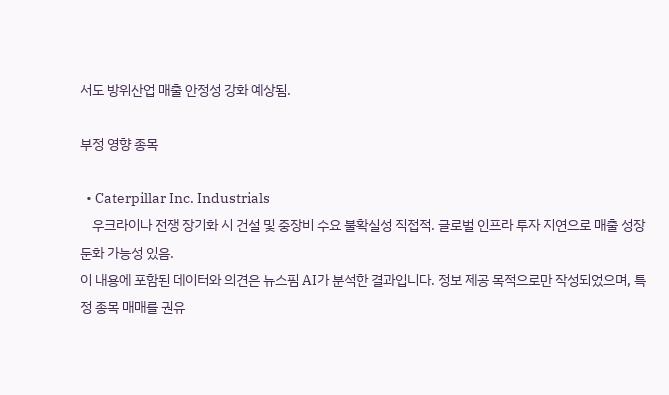서도 방위산업 매출 안정성 강화 예상됨.

부정 영향 종목

  • Caterpillar Inc. Industrials
    우크라이나 전쟁 장기화 시 건설 및 중장비 수요 불확실성 직접적. 글로벌 인프라 투자 지연으로 매출 성장 둔화 가능성 있음.
이 내용에 포함된 데이터와 의견은 뉴스핌 AI가 분석한 결과입니다. 정보 제공 목적으로만 작성되었으며, 특정 종목 매매를 권유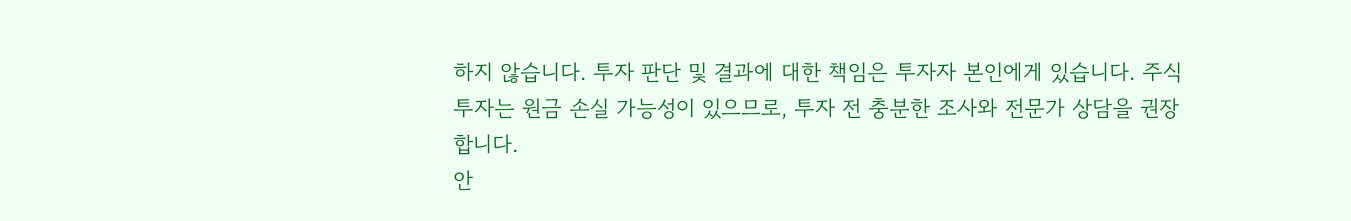하지 않습니다. 투자 판단 및 결과에 대한 책임은 투자자 본인에게 있습니다. 주식 투자는 원금 손실 가능성이 있으므로, 투자 전 충분한 조사와 전문가 상담을 권장합니다.
안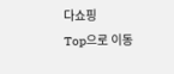다쇼핑
Top으로 이동